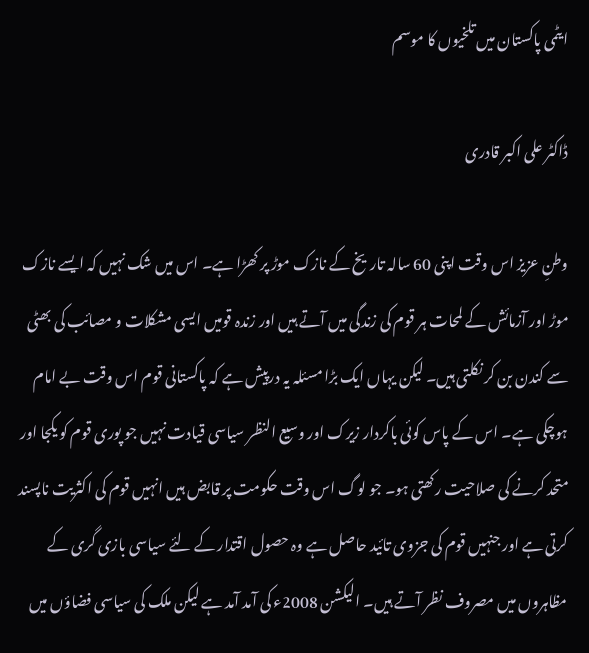ایٹمی پاکستان میں تلخیوں کا موسم

ڈاکٹر علی اکبر قادری

وطنِ عزیز اس وقت اپنی 60 سالہ تاریخ کے نازک موڑ پر کھڑا ہے۔ اس میں شک نہیں کہ ایسے نازک موڑ اور آزمائش کے لمحات ہر قوم کی زندگی میں آتے ہیں اور زندہ قومیں ایسی مشکلات و مصائب کی بھٹی سے کندن بن کر نکلتی ہیں۔ لیکن یہاں ایک بڑا مسئلہ یہ درپیش ہے کہ پاکستانی قوم اس وقت بے امام ہوچکی ہے۔ اس کے پاس کوئی باکردار زیرک اور وسیع النظر سیاسی قیادت نہیں جو پوری قوم کو یکجا اور متحد کرنے کی صلاحیت رکھتی ہو۔ جو لوگ اس وقت حکومت پر قابض ہیں انہیں قوم کی اکثریت ناپسند کرتی ہے اور جنہیں قوم کی جزوی تائید حاصل ہے وہ حصول اقتدار کے لئے سیاسی بازی گری کے مظاہروں میں مصروف نظر آتے ہیں۔ الیکشن 2008ء کی آمد آمد ہے لیکن ملک کی سیاسی فضاؤں میں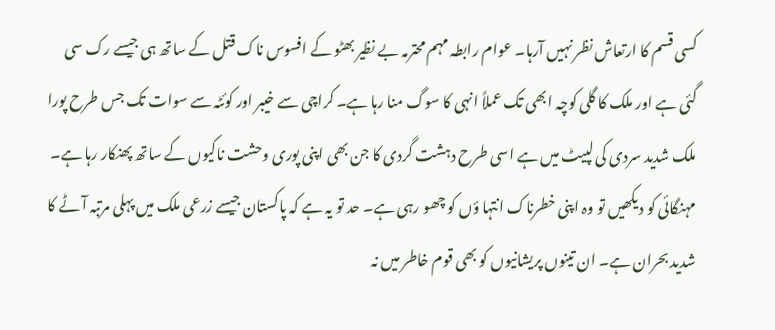کسی قسم کا ارتعاش نظر نہیں آرہا۔ عوام رابطہ مہم محترمہ بے نظیر بھٹو کے افسوس ناک قتل کے ساتھ ہی جیسے رک سی گئی ہے اور ملک کا گلی کوچہ ابھی تک عملاً انہی کا سوگ منا رہا ہے۔ کراچی سے خیبر اور کوئٹہ سے سوات تک جس طرح پورا ملک شدید سردی کی لپیٹ میں ہے اسی طرح دہشت گردی کا جن بھی اپنی پوری وحشت ناکیوں کے ساتھ پھنکار رہا ہے۔ مہنگائی کو دیکھیں تو وہ اپنی خطرناک انتہا ؤں کو چھو رہی ہے۔ حد تو یہ ہے کہ پاکستان جیسے زرعی ملک میں پہلی مرتبہ آٹے کا شدید بحران ہے۔ ان تینوں پریشانیوں کو بھی قوم خاطر میں نہ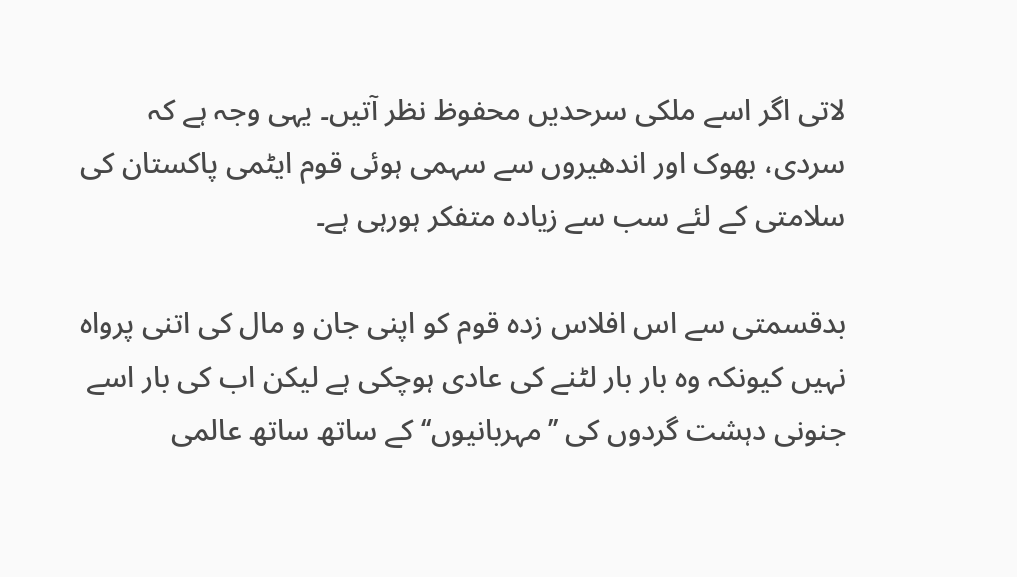لاتی اگر اسے ملکی سرحدیں محفوظ نظر آتیں۔ یہی وجہ ہے کہ سردی، بھوک اور اندھیروں سے سہمی ہوئی قوم ایٹمی پاکستان کی سلامتی کے لئے سب سے زیادہ متفکر ہورہی ہے۔

بدقسمتی سے اس افلاس زدہ قوم کو اپنی جان و مال کی اتنی پرواہ نہیں کیونکہ وہ بار بار لٹنے کی عادی ہوچکی ہے لیکن اب کی بار اسے جنونی دہشت گردوں کی ’’مہربانیوں‘‘ کے ساتھ ساتھ عالمی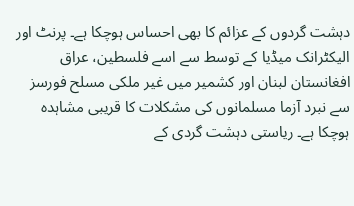دہشت گردوں کے عزائم کا بھی احساس ہوچکا ہے۔ پرنٹ اور الیکٹرانک میڈیا کے توسط سے اسے فلسطین، عراق افغانستان لبنان اور کشمیر میں غیر ملکی مسلح فورسز سے نبرد آزما مسلمانوں کی مشکلات کا قریبی مشاہدہ ہوچکا ہے۔ ریاستی دہشت گردی کے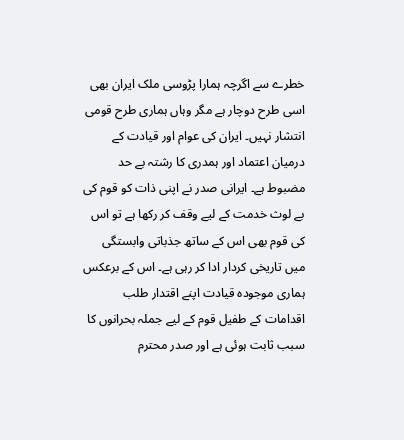خطرے سے اگرچہ ہمارا پڑوسی ملک ایران بھی اسی طرح دوچار ہے مگر وہاں ہماری طرح قومی انتشار نہیں۔ ایران کی عوام اور قیادت کے درمیان اعتماد اور ہمدری کا رشتہ بے حد مضبوط ہے۔ ایرانی صدر نے اپنی ذات کو قوم کی بے لوث خدمت کے لیے وقف کر رکھا ہے تو اس کی قوم بھی اس کے ساتھ جذباتی وابستگی میں تاریخی کردار ادا کر رہی ہے۔ اس کے برعکس ہماری موجودہ قیادت اپنے اقتدار طلب اقدامات کے طفیل قوم کے لیے جملہ بحرانوں کا سبب ثابت ہوئی ہے اور صدر محترم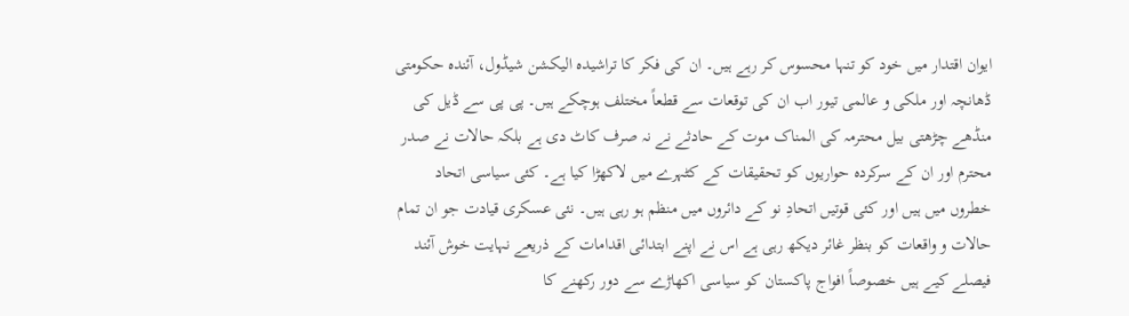ایوان اقتدار میں خود کو تنہا محسوس کر رہے ہیں۔ ان کی فکر کا تراشیدہ الیکشن شیڈول، آئندہ حکومتی ڈھانچہ اور ملکی و عالمی تیور اب ان کی توقعات سے قطعاً مختلف ہوچکے ہیں۔ پی پی سے ڈیل کی منڈھے چڑھتی بیل محترمہ کی المناک موت کے حادثے نے نہ صرف کاٹ دی ہے بلکہ حالات نے صدر محترم اور ان کے سرکردہ حواریوں کو تحقیقات کے کٹہرے میں لاکھڑا کیا ہے۔ کئی سیاسی اتحاد خطروں میں ہیں اور کئی قوتیں اتحادِ نو کے دائروں میں منظم ہو رہی ہیں۔ نئی عسکری قیادت جو ان تمام حالات و واقعات کو بنظر غائر دیکھ رہی ہے اس نے اپنے ابتدائی اقدامات کے ذریعے نہایت خوش آئند فیصلے کیے ہیں خصوصاً افواج پاکستان کو سیاسی اکھاڑے سے دور رکھنے کا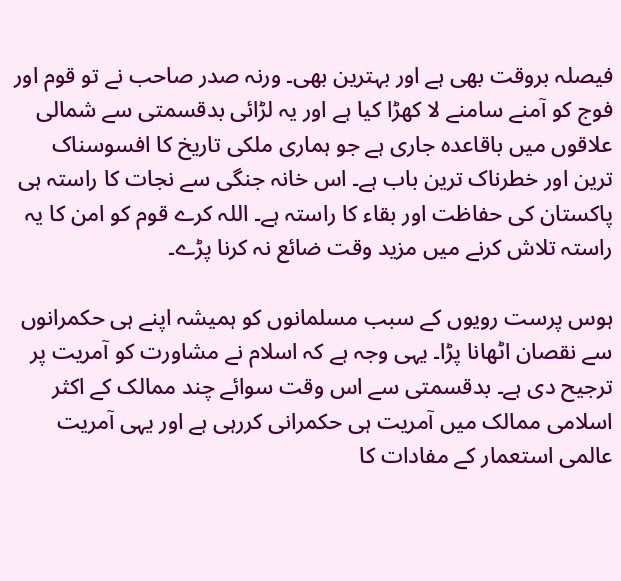فیصلہ بروقت بھی ہے اور بہترین بھی۔ ورنہ صدر صاحب نے تو قوم اور فوج کو آمنے سامنے لا کھڑا کیا ہے اور یہ لڑائی بدقسمتی سے شمالی علاقوں میں باقاعدہ جاری ہے جو ہماری ملکی تاریخ کا افسوسناک ترین اور خطرناک ترین باب ہے۔ اس خانہ جنگی سے نجات کا راستہ ہی پاکستان کی حفاظت اور بقاء کا راستہ ہے۔ اللہ کرے قوم کو امن کا یہ راستہ تلاش کرنے میں مزید وقت ضائع نہ کرنا پڑے۔

ہوس پرست رویوں کے سبب مسلمانوں کو ہمیشہ اپنے ہی حکمرانوں سے نقصان اٹھانا پڑا۔ یہی وجہ ہے کہ اسلام نے مشاورت کو آمریت پر ترجیح دی ہے۔ بدقسمتی سے اس وقت سوائے چند ممالک کے اکثر اسلامی ممالک میں آمریت ہی حکمرانی کررہی ہے اور یہی آمریت عالمی استعمار کے مفادات کا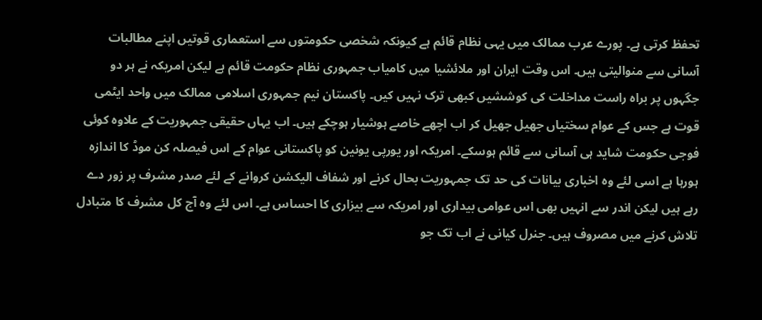تحفظ کرتی ہے۔ پورے عرب ممالک میں یہی نظام قائم ہے کیونکہ شخصی حکومتوں سے استعماری قوتیں اپنے مطالبات آسانی سے منوالیتی ہیں۔ اس وقت ایران اور ملائشیا میں کامیاب جمہوری نظام حکومت قائم ہے لیکن امریکہ نے ہر دو جگہوں پر براہ راست مداخلت کی کوششیں کبھی ترک نہیں کیں۔ پاکستان نیم جمہوری اسلامی ممالک میں واحد ایٹمی قوت ہے جس کے عوام سختیاں جھیل جھیل کر اب اچھے خاصے ہوشیار ہوچکے ہیں۔ اب یہاں حقیقی جمہوریت کے علاوہ کوئی فوجی حکومت شاید ہی آسانی سے قائم ہوسکے۔ امریکہ اور یورپی یونین کو پاکستانی عوام کے اس فیصلہ کن موڈ کا اندازہ ہورہا ہے اسی لئے وہ اخباری بیانات کی حد تک جمہوریت بحال کرنے اور شفاف الیکشن کروانے کے لئے صدر مشرف پر زور دے رہے ہیں لیکن اندر سے انہیں بھی اس عوامی بیداری اور امریکہ سے بیزاری کا احساس ہے۔ اس لئے وہ آج کل مشرف کا متبادل تلاش کرنے میں مصروف ہیں۔ جنرل کیانی نے اب تک جو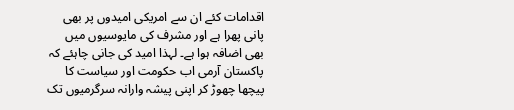اقدامات کئے ان سے امریکی امیدوں پر بھی پانی پھرا ہے اور مشرف کی مایوسیوں میں بھی اضافہ ہوا ہے۔ لہذا امید کی جانی چاہئے کہ پاکستان آرمی اب حکومت اور سیاست کا پیچھا چھوڑ کر اپنی پیشہ وارانہ سرگرمیوں تک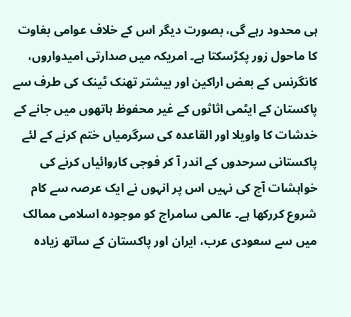ہی محدود رہے گی، بصورت دیگر اس کے خلاف عوامی بغاوت کا ماحول زور پکڑسکتا ہے۔ امریکہ میں صدارتی امیدواروں، کانگرنس کے بعض اراکین اور بیشتر تھنک ٹینک کی طرف سے پاکستان کے ایٹمی اثاثوں کے غیر محفوظ ہاتھوں میں جانے کے خدشات کا واویلا اور القاعدہ کی سرگرمیاں ختم کرنے کے لئے پاکستانی سرحدوں کے اندر آ کر فوجی کاروائیاں کرنے کی خواہشات آج کی نہیں اس پر انہوں نے ایک عرصہ سے کام شروع کررکھا ہے۔ عالمی سامراج کو موجودہ اسلامی ممالک میں سے سعودی عرب، ایران اور پاکستان کے ساتھ زیادہ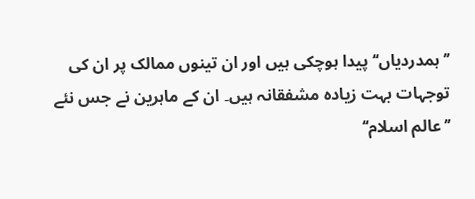’’ہمدردیاں‘‘ پیدا ہوچکی ہیں اور ان تینوں ممالک پر ان کی توجہات بہت زیادہ مشفقانہ ہیں۔ ان کے ماہرین نے جس نئے ’’عالم اسلام‘‘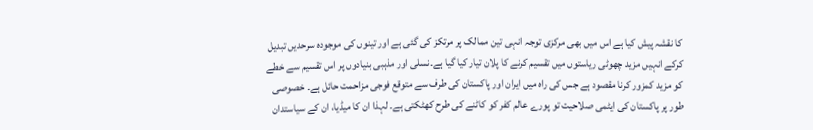کا نقشہ پیش کیا ہے اس میں بھی مرکزی توجہ انہی تین ممالک پر مرتکز کی گئی ہے اور تینوں کی موجودہ سرحدیں تبدیل کرکے انہیں مزید چھوٹی ریاستوں میں تقسیم کرنے کا پلان تیار کیا گیا ہے۔نسلی اور مذہبی بنیادوں پر اس تقسیم سے خطے کو مزید کمزور کرنا مقصود ہے جس کی راہ میں ایران اور پاکستان کی طرف سے متوقع فوجی مزاحمت حائل ہے۔ خصوصی طور پر پاکستان کی ایٹمی صلاحیت تو پورے عالم کفر کو کاٹنے کی طرح کھٹکتی ہے۔ لہذا ان کا میڈیا، ان کے سیاستدان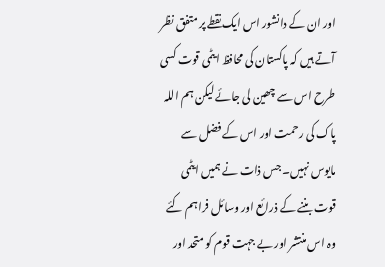اور ان کے دانشور اس ایک نقطے پر متفق نظر آتے ہیں کہ پاکستان کی محافظ ایٹمی قوت کسی طرح اس سے چھین لی جائے لیکن ہم اللہ پاک کی رحمت اور اس کے فضل سے مایوس نہیں۔ جس ذات نے ہمیں ایٹمی قوت بننے کے ذرائع اور وسائل فراہم کئے وہ اس منتشر اور بے جہت قوم کو متحد اور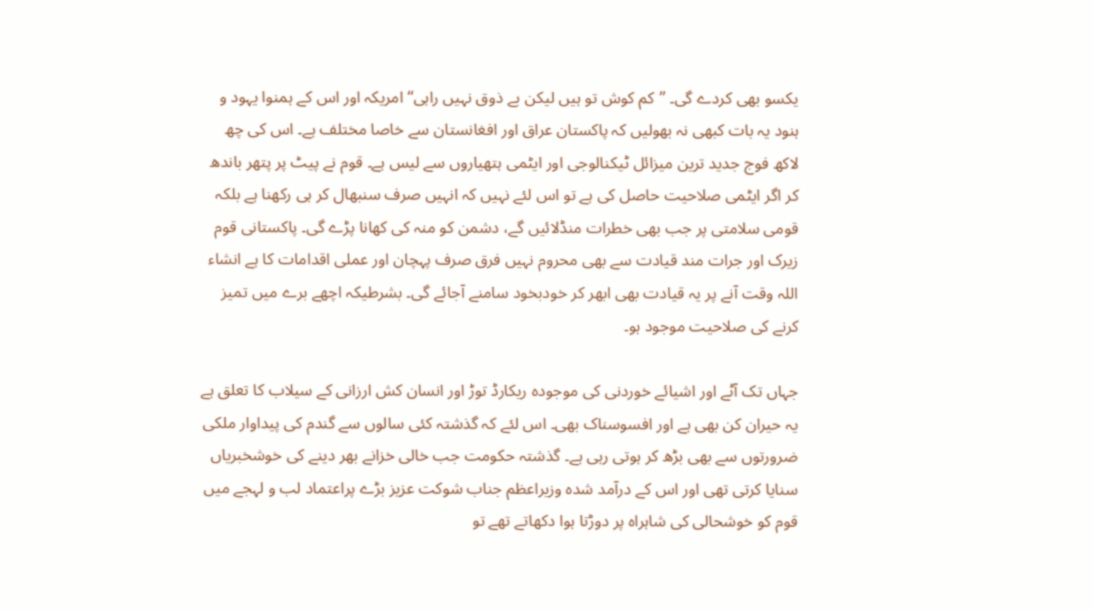یکسو بھی کردے گی۔ ’’کم کوش تو ہیں لیکن بے ذوق نہیں راہی‘‘ امریکہ اور اس کے ہمنوا یہود و ہنود یہ بات کبھی نہ بھولیں کہ پاکستان عراق اور افغانستان سے خاصا مختلف ہے۔ اس کی چھ لاکھ فوج جدید ترین میزائل ٹیکنالوجی اور ایٹمی ہتھیاروں سے لیس ہے۔ قوم نے پیٹ پر پتھر باندھ کر اگر ایٹمی صلاحیت حاصل کی ہے تو اس لئے نہیں کہ انہیں صرف سنبھال کر ہی رکھنا ہے بلکہ قومی سلامتی پر جب بھی خطرات منڈلائیں گے، دشمن کو منہ کی کھانا پڑے گی۔ پاکستانی قوم زیرک اور جرات مند قیادت سے بھی محروم نہیں فرق صرف پہچان اور عملی اقدامات کا ہے انشاء اللہ وقت آنے پر یہ قیادت بھی ابھر کر خودبخود سامنے آجائے گی۔ بشرطیکہ اچھے برے میں تمیز کرنے کی صلاحیت موجود ہو۔

جہاں تک آٹے اور اشیائے خوردنی کی موجودہ ریکارڈ توڑ اور انسان کش ارزانی کے سیلاب کا تعلق ہے یہ حیران کن بھی ہے اور افسوسناک بھی۔ اس لئے کہ گذشتہ کئی سالوں سے گندم کی پیداوار ملکی ضرورتوں سے بھی بڑھ کر ہوتی رہی ہے۔ گذشتہ حکومت جب خالی خزانے بھر دینے کی خوشخبریاں سنایا کرتی تھی اور اس کے درآمد شدہ وزیراعظم جناب شوکت عزیز بڑے پراعتماد لب و لہجے میں قوم کو خوشحالی کی شاہراہ پر دوڑتا ہوا دکھاتے تھے تو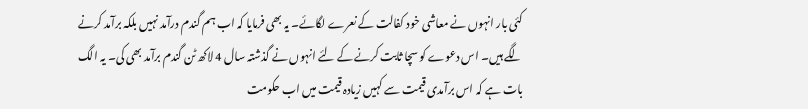کئی بار انہوں نے معاشی خود کفالت کے نعرے لگائے۔ یہ بھی فرمایا کہ اب ہم گندم درآمد نہیں بلکہ برآمد کرنے لگے ہیں۔ اس دعوے کو سچا ثابت کرنے کے لئے انہوں نے گذشتہ سال 4 لاکھ ٹن گندم برآمد بھی کی۔ یہ الگ بات ہے کہ اس برآمدی قیمت سے کہیں زیادہ قیمت میں اب حکومت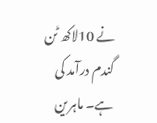نے 10لاکھ ٹن گندم درآمد کی ہے۔ ماہرین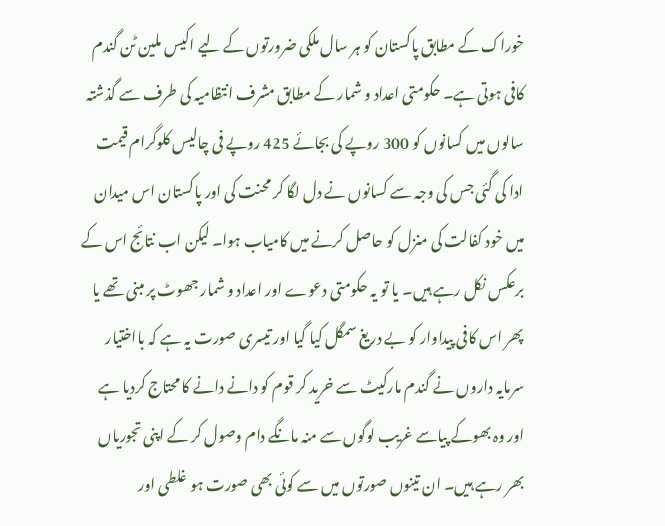خوراک کے مطابق پاکستان کو ہر سال ملکی ضرورتوں کے لیے اکیس ملین ٹن گندم کافی ہوتی ہے۔ حکومتی اعداد و شمار کے مطابق مشرف انتظامیہ کی طرف سے گذشتہ سالوں میں کسانوں کو 300 روپے کی بجائے 425 روپے فی چالیس کلوگرام قیمت ادا کی گئی جس کی وجہ سے کسانوں نے دل لگا کر محنت کی اور پاکستان اس میدان میں خود کفالت کی منزل کو حاصل کرنے میں کامیاب ہوا۔ لیکن اب نتائج اس کے برعکس نکل رہے ہیں۔ یا تو یہ حکومتی دعوے اور اعداد و شمار جھوٹ پر مبنی تھے یا پھر اس کافی پیداوار کو بے دریغ سمگل کیا گیا اور تیسری صورت یہ ہے کہ بااختیار سرمایہ داروں نے گندم مارکیٹ سے خرید کر قوم کو دانے دانے کا محتاج کردیا ہے اور وہ بھوکے پیاسے غریب لوگوں سے منہ مانگے دام وصول کر کے اپنی تجوریاں بھر رہے ہیں۔ ان تینوں صورتوں میں سے کوئی بھی صورت ہو غلطی اور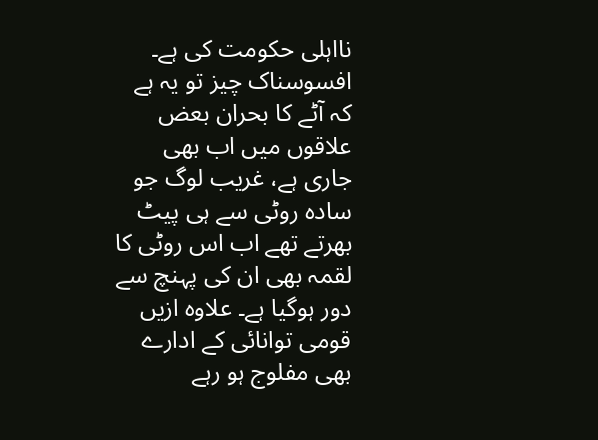نااہلی حکومت کی ہے۔ افسوسناک چیز تو یہ ہے کہ آٹے کا بحران بعض علاقوں میں اب بھی جاری ہے، غریب لوگ جو سادہ روٹی سے ہی پیٹ بھرتے تھے اب اس روٹی کا لقمہ بھی ان کی پہنچ سے دور ہوگیا ہے۔ علاوہ ازیں قومی توانائی کے ادارے بھی مفلوج ہو رہے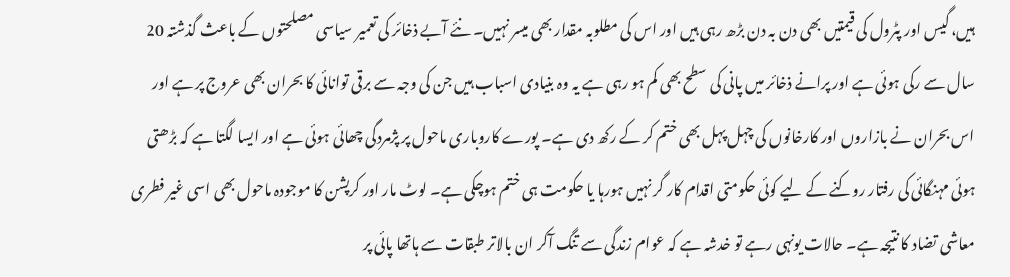ہیں، گیس اور پٹرول کی قیمتیں بھی دن بہ دن بڑھ رہی ہیں اور اس کی مطلوبہ مقدار بھی میسر نہیں۔ نئے آبے ذخائر کی تعمیر سیاسی مصلحتوں کے باعث گذشتہ 20 سال سے رکی ہوئی ہے اور پرانے ذخائر میں پانی کی سطح بھی کم ہو رہی ہے یہ وہ بنیادی اسباب ہیں جن کی وجہ سے برقی توانائی کا بحران بھی عروج پر ہے اور اس بحران نے بازاروں اور کارخانوں کی چہل پہل بھی ختم کر کے رکھ دی ہے۔ پورے کاروباری ماحول پر پژمردگی چھائی ہوئی ہے اور ایسا لگتا ہے کہ بڑھتی ہوئی مہنگائی کی رفتار روکنے کے لیے کوئی حکومتی اقدام کار گر نہیں ہورہا یا حکومت ہی ختم ہوچکی ہے۔ لوٹ مار اور کرپشن کا موجودہ ماحول بھی اسی غیر فطری معاشی تضاد کا نتیجہ ہے۔ حالات یونہی رہے تو خدشہ ہے کہ عوام زندگی سے تنگ آکر ان بالاتر طبقات سے ہاتھا پائی پر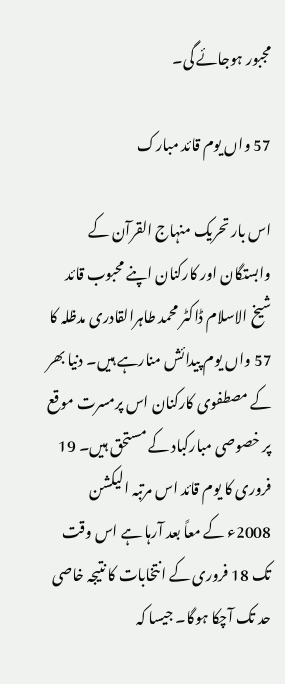مجبور ہوجائے گی۔

57 واں یوم قائد مبارک

اس بار تحریک منہاج القرآن کے وابستگان اور کارکنان اپنے محبوب قائد شیخ الاسلام ڈاکٹر محمد طاہرالقادری مدظلہ کا 57 واں یوم پیدائش منارہے ہیں۔ دنیا بھر کے مصطفوی کارکنان اس پرمسرت موقع پر خصوصی مبارکباد کے مستحق ہیں۔ 19 فروری کا یوم قائد اس مرتبہ الیکشن 2008ء کے معاً بعد آرہا ہے اس وقت تک 18 فروری کے انتخابات کا نتیجہ خاصی حد تک آچکا ہوگا۔ جیسا کہ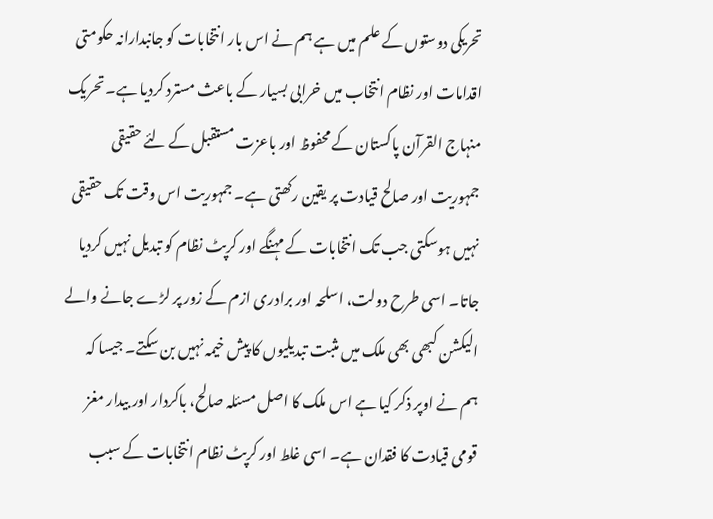تحریکی دوستوں کے علم میں ہے ہم نے اس بار انتخابات کو جانبدارانہ حکومتی اقدامات اور نظام انتخاب میں خرابی بسیار کے باعث مسترد کردیا ہے۔ تحریک منہاج القرآن پاکستان کے محفوظ اور باعزت مستقبل کے لئے حقیقی جمہوریت اور صالح قیادت پر یقین رکھتی ہے۔ جمہوریت اس وقت تک حقیقی نہیں ہوسکتی جب تک انتخابات کے مہنگے اور کرپٹ نظام کو تبدیل نہیں کردیا جاتا۔ اسی طرح دولت، اسلحہ اور برادری ازم کے زور پر لڑے جانے والے الیکشن کبھی بھی ملک میں مثبت تبدیلیوں کا پیش خیمہ نہیں بن سکتے۔ جیسا کہ ہم نے اوپر ذکر کیا ہے اس ملک کا اصل مسئلہ صالح، باکردار اور بیدار مغز قومی قیادت کا فقدان ہے۔ اسی غلط اور کرپٹ نظام انتخابات کے سبب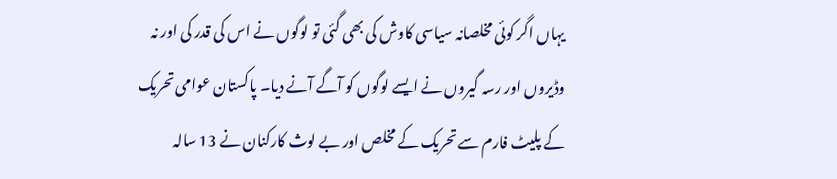یہاں اگر کوئی مخلصانہ سیاسی کاوش کی بھی گئی تو لوگوں نے اس کی قدر کی اور نہ وڈیروں اور رسہ گیروں نے ایسے لوگوں کو آگے آنے دیا۔ پاکستان عوامی تحریک کے پلیٹ فارم سے تحریک کے مخلص اور بے لوث کارکنان نے 13 سالہ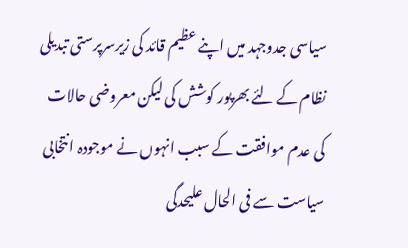سیاسی جدوجہد میں اپنے عظیم قائد کی زیرسرپرستی تبدیلی نظام کے لئے بھرپور کوشش کی لیکن معروضی حالات کی عدم موافقت کے سبب انہوں نے موجودہ انتخابی سیاست سے فی الحال علیحدگی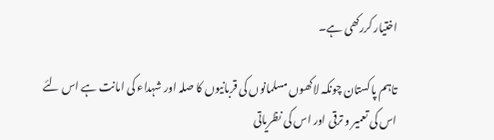اختیار کررکھی ہے۔

تاہم پاکستان چونکہ لاکھوں مسلمانوں کی قربانیوں کا صلہ اور شہداء کی امانت ہے اس لئے اس کی تعمیر و ترقی اور اس کی نظریاتی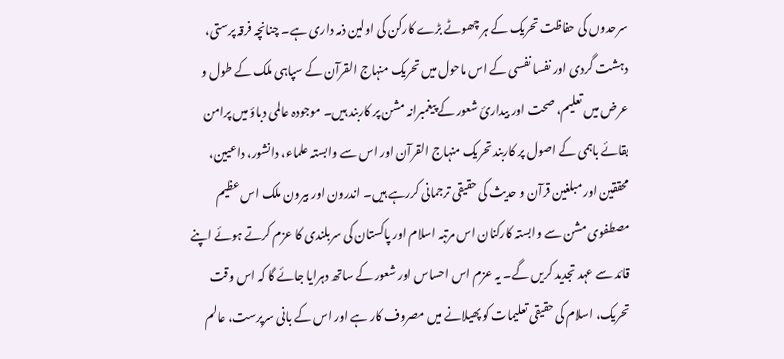سرحدوں کی حفاظت تحریک کے ہر چھوٹے بڑے کارکن کی اولین ذمہ داری ہے۔ چنانچہ فرقہ پرستی، دہشت گردی اور نفسا نفسی کے اس ماحول میں تحریک منہاج القرآن کے سپاہی ملک کے طول و عرض میں تعلیم، صحت اور بیداریٔ شعور کے پیغمبرانہ مشن پر کاربند ہیں۔ موجودہ عالمی دباؤ میں پرامن بقائے باہمی کے اصول پر کاربند تحریک منہاج القرآن اور اس سے وابستہ علماء، دانشور، داعیین، محققین اور مبلغین قرآن و حدیث کی حقیقی ترجمانی کررہے ہیں۔ اندرون اور بیرون ملک اس عظیم مصطفوی مشن سے وابستہ کارکنان اس مرتبہ اسلام اور پاکستان کی سربلندی کا عزم کرتے ہوئے اپنے قائد سے عہد تجدید کریں گے۔ یہ عزم اس احساس اور شعور کے ساتھ دہرایا جائے گا کہ اس وقت تحریک، اسلام کی حقیقی تعلیمات کو پھیلانے میں مصروف کار ہے اور اس کے بانی سرپرست، عالم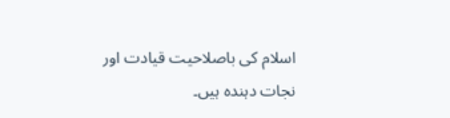اسلام کی باصلاحیت قیادت اور نجات دہندہ ہیں۔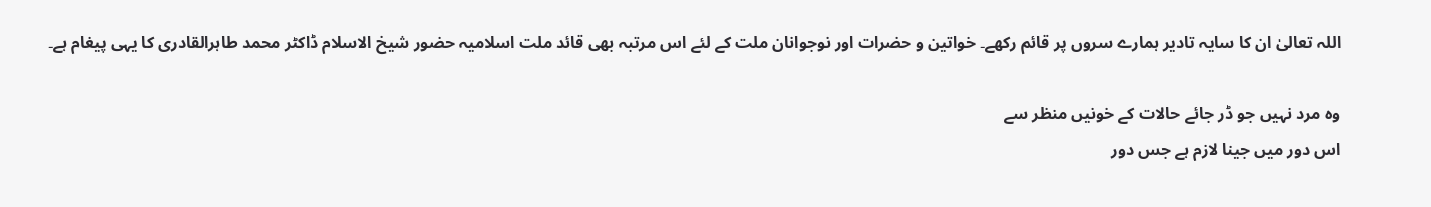اللہ تعالیٰ ان کا سایہ تادیر ہمارے سروں پر قائم رکھے۔ خواتین و حضرات اور نوجوانان ملت کے لئے اس مرتبہ بھی قائد ملت اسلامیہ حضور شیخ الاسلام ڈاکٹر محمد طاہرالقادری کا یہی پیغام ہے۔

وہ مرد نہیں جو ڈر جائے حالات کے خونیں منظر سے
اس دور میں جینا لازم ہے جس دور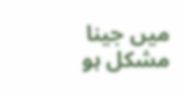میں جینا مشکل ہو